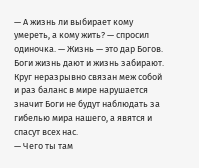— А жизнь ли выбирает кому умереть, а кому жить? — спросил одиночка. — Жизнь — это дар Богов. Боги жизнь дают и жизнь забирают. Круг неразрывно связан меж собой и раз баланс в мире нарушается значит Боги не будут наблюдать за гибелью мира нашего, а явятся и спасут всех нас.
— Чего ты там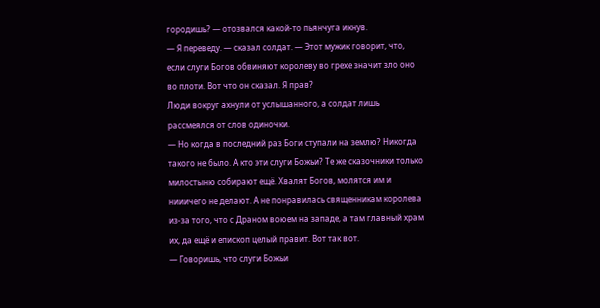городишь? — отозвался какой-то пьянчуга икнув.
— Я переведу. — сказал солдат. — Этот мужик говорит, что, если слуги Богов обвиняют королеву во грехе значит зло оно во плоти. Вот что он сказал. Я прав?
Люди вокруг ахнули от услышанного, а солдат лишь рассмеялся от слов одиночки.
— Но когда в последний раз Боги ступали на землю? Никогда такого не было. А кто эти слуги Божьи? Те же сказочники только милостыню собирают ещё. Хвалят Богов, молятся им и нииичего не делают. А не понравилась священникам королева из-за того, что с Драном воюем на западе, а там главный храм их, да ещё и епископ целый правит. Вот так вот.
— Говоришь, что слуги Божьи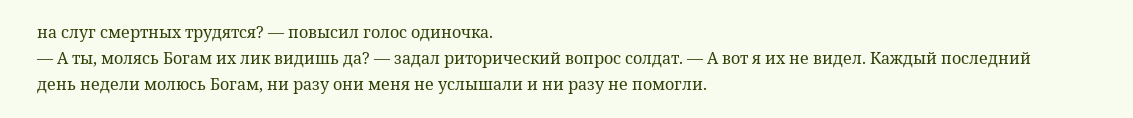на слуг смертных трудятся? — повысил голос одиночка.
— А ты, молясь Богам их лик видишь да? — задал риторический вопрос солдат. — А вот я их не видел. Каждый последний день недели молюсь Богам, ни разу они меня не услышали и ни разу не помогли.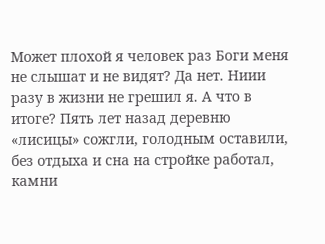Может плохой я человек раз Боги меня не слышат и не видят? Да нет. Ниии разу в жизни не грешил я. А что в итоге? Пять лет назад деревню «лисицы» сожгли, голодным оставили, без отдыха и сна на стройке работал, камни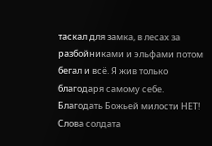таскал для замка, в лесах за разбойниками и эльфами потом бегал и всё. Я жив только благодаря самому себе. Благодать Божьей милости НЕТ!
Слова солдата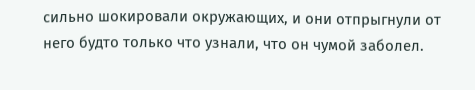сильно шокировали окружающих, и они отпрыгнули от него будто только что узнали, что он чумой заболел.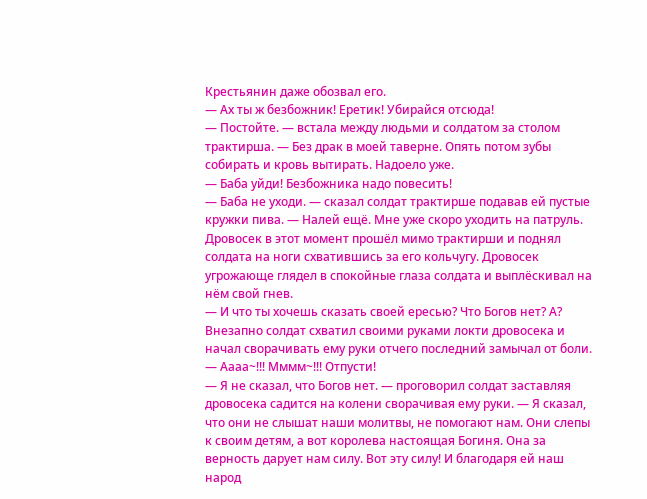Крестьянин даже обозвал его.
— Ах ты ж безбожник! Еретик! Убирайся отсюда!
— Постойте. — встала между людьми и солдатом за столом трактирша. — Без драк в моей таверне. Опять потом зубы собирать и кровь вытирать. Надоело уже.
— Баба уйди! Безбожника надо повесить!
— Баба не уходи. — сказал солдат трактирше подавав ей пустые кружки пива. — Налей ещё. Мне уже скоро уходить на патруль.
Дровосек в этот момент прошёл мимо трактирши и поднял солдата на ноги схватившись за его кольчугу. Дровосек угрожающе глядел в спокойные глаза солдата и выплёскивал на нём свой гнев.
— И что ты хочешь сказать своей ересью? Что Богов нет? А?
Внезапно солдат схватил своими руками локти дровосека и начал сворачивать ему руки отчего последний замычал от боли.
— Аааа~!!! Мммм~!!! Отпусти!
— Я не сказал, что Богов нет. — проговорил солдат заставляя дровосека садится на колени сворачивая ему руки. — Я сказал, что они не слышат наши молитвы, не помогают нам. Они слепы к своим детям, а вот королева настоящая Богиня. Она за верность дарует нам силу. Вот эту силу! И благодаря ей наш народ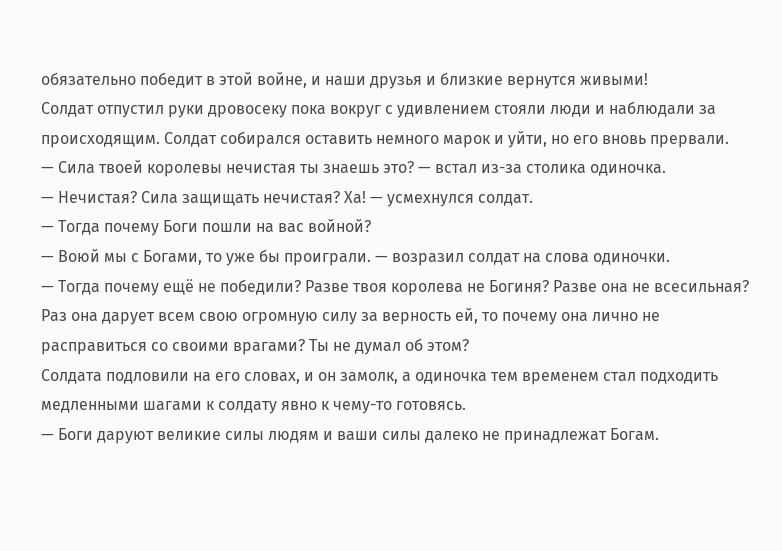обязательно победит в этой войне, и наши друзья и близкие вернутся живыми!
Солдат отпустил руки дровосеку пока вокруг с удивлением стояли люди и наблюдали за происходящим. Солдат собирался оставить немного марок и уйти, но его вновь прервали.
— Сила твоей королевы нечистая ты знаешь это? — встал из-за столика одиночка.
— Нечистая? Сила защищать нечистая? Ха! — усмехнулся солдат.
— Тогда почему Боги пошли на вас войной?
— Воюй мы с Богами, то уже бы проиграли. — возразил солдат на слова одиночки.
— Тогда почему ещё не победили? Разве твоя королева не Богиня? Разве она не всесильная? Раз она дарует всем свою огромную силу за верность ей, то почему она лично не расправиться со своими врагами? Ты не думал об этом?
Солдата подловили на его словах, и он замолк, а одиночка тем временем стал подходить медленными шагами к солдату явно к чему-то готовясь.
— Боги даруют великие силы людям и ваши силы далеко не принадлежат Богам.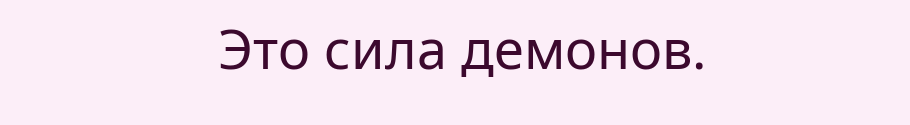Это сила демонов.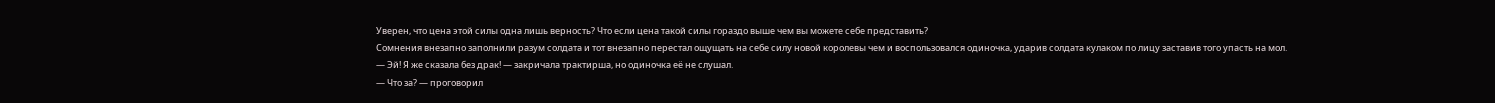Уверен, что цена этой силы одна лишь верность? Что если цена такой силы гораздо выше чем вы можете себе представить?
Сомнения внезапно заполнили разум солдата и тот внезапно перестал ощущать на себе силу новой королевы чем и воспользовался одиночка, ударив солдата кулаком по лицу заставив того упасть на мол.
— Эй! Я же сказала без драк! — закричала трактирша, но одиночка её не слушал.
— Что за? — проговорил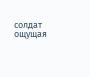солдат ощущая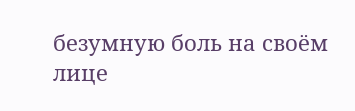безумную боль на своём лице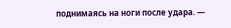поднимаясь на ноги после удара. —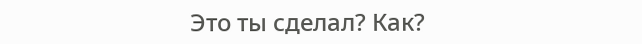Это ты сделал? Как?